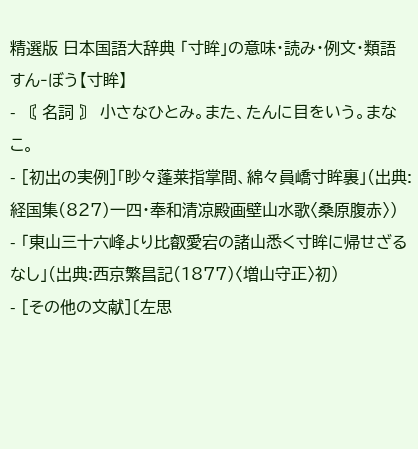精選版 日本国語大辞典 「寸眸」の意味・読み・例文・類語
すん‐ぼう【寸眸】
- 〘 名詞 〙 小さなひとみ。また、たんに目をいう。まなこ。
- [初出の実例]「眇々蓬莱指掌間、綿々員嶠寸眸裏」(出典:経国集(827)一四・奉和清凉殿画壁山水歌〈桑原腹赤〉)
- 「東山三十六峰より比叡愛宕の諸山悉く寸眸に帰せざるなし」(出典:西京繁昌記(1877)〈増山守正〉初)
- [その他の文献]〔左思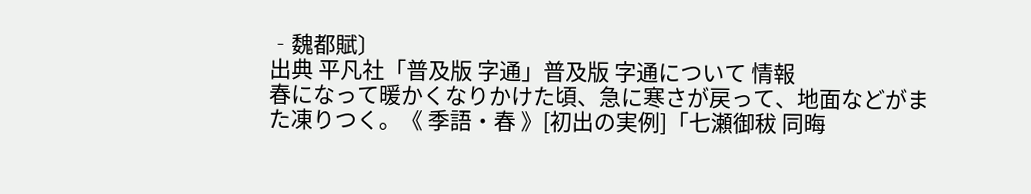‐魏都賦〕
出典 平凡社「普及版 字通」普及版 字通について 情報
春になって暖かくなりかけた頃、急に寒さが戻って、地面などがまた凍りつく。《 季語・春 》[初出の実例]「七瀬御秡 同晦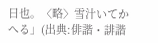日也。〈略〉雪汁いてかへる」(出典:俳諧・誹諧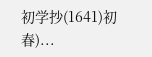初学抄(1641)初春)...